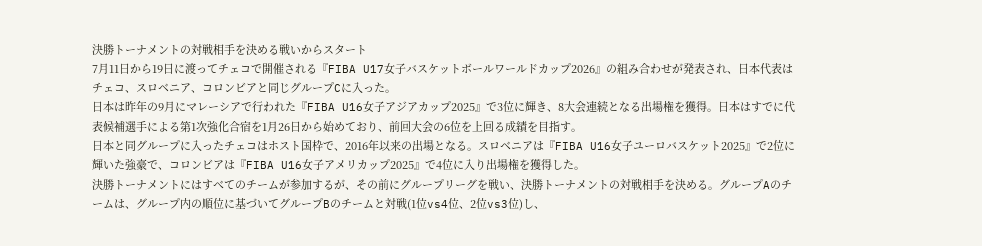決勝トーナメントの対戦相手を決める戦いからスタート
7月11日から19日に渡ってチェコで開催される『FIBA U17女子バスケットボールワールドカップ2026』の組み合わせが発表され、日本代表はチェコ、スロベニア、コロンビアと同じグループCに入った。
日本は昨年の9月にマレーシアで行われた『FIBA U16女子アジアカップ2025』で3位に輝き、8大会連続となる出場権を獲得。日本はすでに代表候補選手による第1次強化合宿を1月26日から始めており、前回大会の6位を上回る成績を目指す。
日本と同グループに入ったチェコはホスト国枠で、2016年以来の出場となる。スロベニアは『FIBA U16女子ユーロバスケット2025』で2位に輝いた強豪で、コロンビアは『FIBA U16女子アメリカップ2025』で4位に入り出場権を獲得した。
決勝トーナメントにはすべてのチームが参加するが、その前にグループリーグを戦い、決勝トーナメントの対戦相手を決める。グループAのチームは、グループ内の順位に基づいてグループBのチームと対戦(1位vs4位、2位vs3位)し、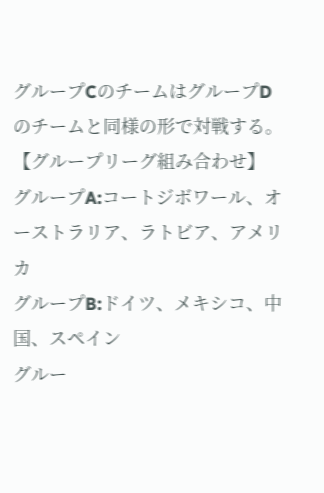グループCのチームはグループDのチームと同様の形で対戦する。
【グループリーグ組み合わせ】
グループA:コートジボワール、オーストラリア、ラトビア、アメリカ
グループB:ドイツ、メキシコ、中国、スペイン
グルー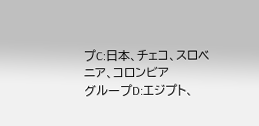プC:日本、チェコ、スロベニア、コロンビア
グループD:エジプト、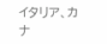イタリア、カナ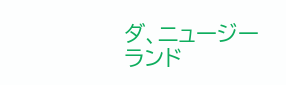ダ、ニュージーランド